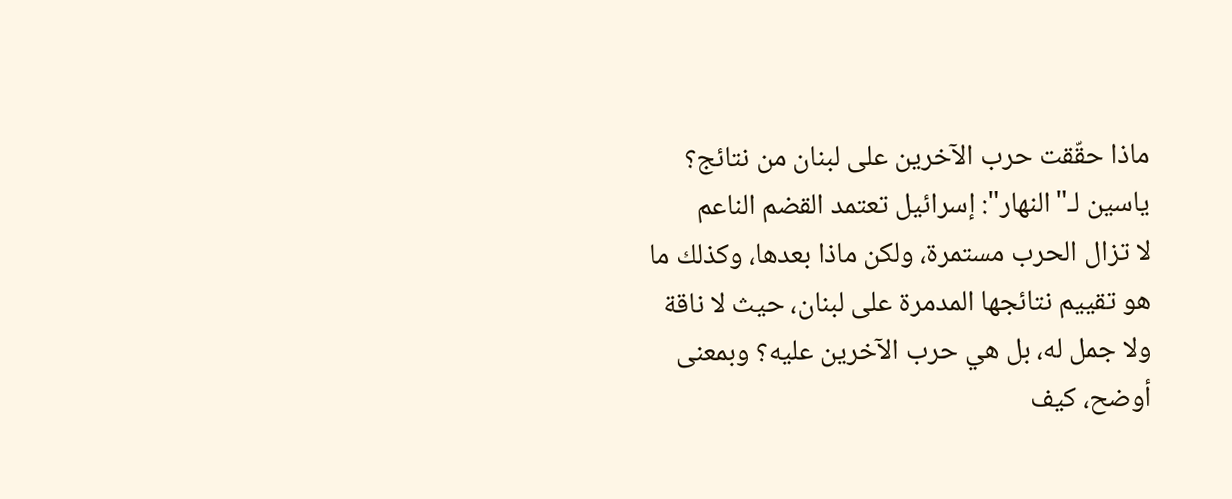ماذا حقّقت حرب الآخرين على لبنان من نتائج؟ ياسين لـ"النهار": إسرائيل تعتمد القضم الناعم
لا تزال الحرب مستمرة، ولكن ماذا بعدها، وكذلك ما هو تقييم نتائجها المدمرة على لبنان، حيث لا ناقة ولا جمل له، بل هي حرب الآخرين عليه؟ وبمعنى أوضح، كيف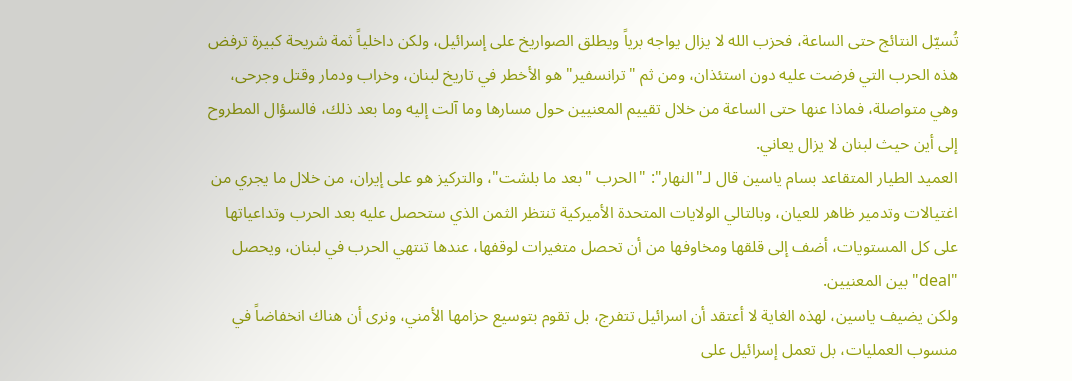تُسيّل النتائج حتى الساعة، فحزب الله لا يزال يواجه برياً ويطلق الصواريخ على إسرائيل، ولكن داخلياً ثمة شريحة كبيرة ترفض هذه الحرب التي فرضت عليه دون استئذان، ومن ثم "ترانسفير" هو الأخطر في تاريخ لبنان، وخراب ودمار وقتل وجرحى، وهي متواصلة، فماذا عنها حتى الساعة من خلال تقييم المعنيين حول مسارها وما آلت إليه وما بعد ذلك، فالسؤال المطروح إلى أين حيث لبنان لا يزال يعاني.
العميد الطيار المتقاعد بسام ياسين قال لـ"النهار": "الحرب "بعد ما بلشت"، والتركيز هو على إيران، من خلال ما يجري من اغتيالات وتدمير ظاهر للعيان، وبالتالي الولايات المتحدة الأميركية تنتظر الثمن الذي ستحصل عليه بعد الحرب وتداعياتها على كل المستويات، أضف إلى قلقها ومخاوفها من أن تحصل متغيرات لوقفها، عندها تنتهي الحرب في لبنان، ويحصل "deal" بين المعنيين.
ولكن يضيف ياسين، لهذه الغاية لا أعتقد أن اسرائيل تتفرج، بل تقوم بتوسيع حزامها الأمني، ونرى أن هناك انخفاضاً في منسوب العمليات، بل تعمل إسرائيل على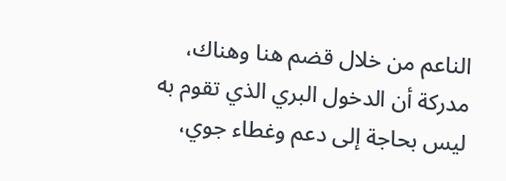الناعم من خلال قضم هنا وهناك، مدركة أن الدخول البري الذي تقوم به ليس بحاجة إلى دعم وغطاء جوي،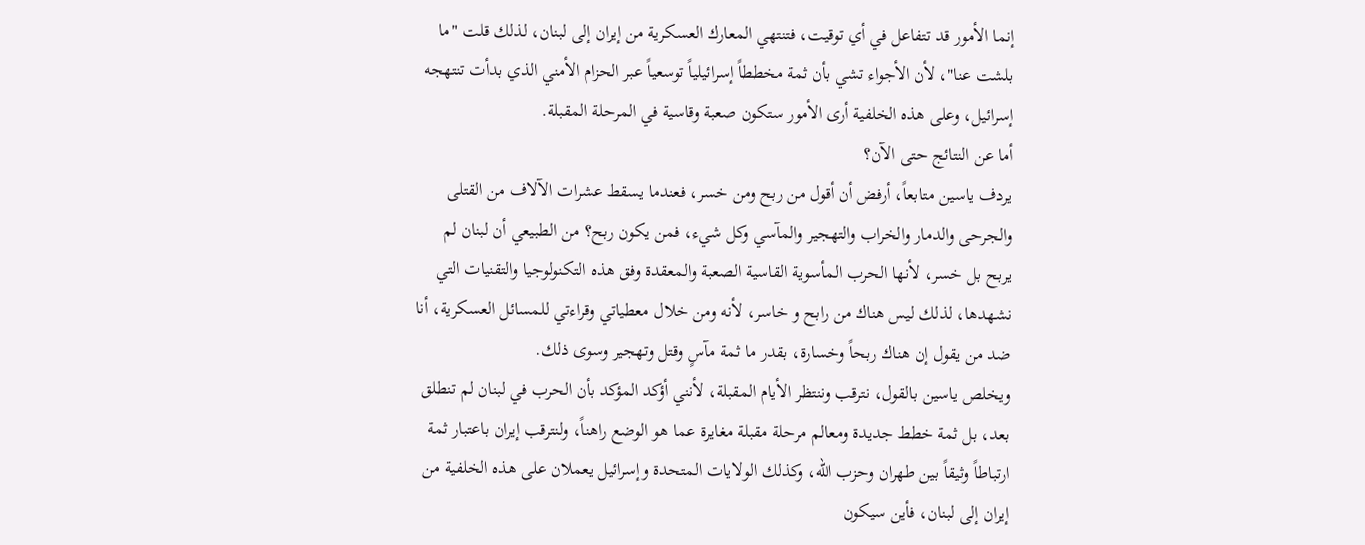إنما الأمور قد تتفاعل في أي توقيت، فتنتهي المعارك العسكرية من إيران إلى لبنان، لذلك قلت "ما بلشت عنا"، لأن الأجواء تشي بأن ثمة مخططاً إسرائيلياً توسعياً عبر الحزام الأمني الذي بدأت تنتهجه إسرائيل، وعلى هذه الخلفية أرى الأمور ستكون صعبة وقاسية في المرحلة المقبلة.
أما عن النتائج حتى الآن؟
يردف ياسين متابعاً، أرفض أن أقول من ربح ومن خسر، فعندما يسقط عشرات الآلاف من القتلى والجرحى والدمار والخراب والتهجير والمآسي وكل شيء، فمن يكون ربح؟ من الطبيعي أن لبنان لم يربح بل خسر، لأنها الحرب المأسوية القاسية الصعبة والمعقدة وفق هذه التكنولوجيا والتقنيات التي نشهدها، لذلك ليس هناك من رابح و خاسر، لأنه ومن خلال معطياتي وقراءتي للمسائل العسكرية، أنا ضد من يقول إن هناك ربحاً وخسارة، بقدر ما ثمة مآسٍ وقتل وتهجير وسوى ذلك.
ويخلص ياسين بالقول، نترقب وننتظر الأيام المقبلة، لأنني أؤكد المؤكد بأن الحرب في لبنان لم تنطلق بعد، بل ثمة خطط جديدة ومعالم مرحلة مقبلة مغايرة عما هو الوضع راهناً، ولنترقب إيران باعتبار ثمة ارتباطاً وثيقاً بين طهران وحزب الله، وكذلك الولايات المتحدة وإسرائيل يعملان على هذه الخلفية من إيران إلى لبنان، فأين سيكون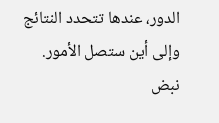الدور، عندها تتحدد النتائج وإلى أين ستصل الأمور.
نبض